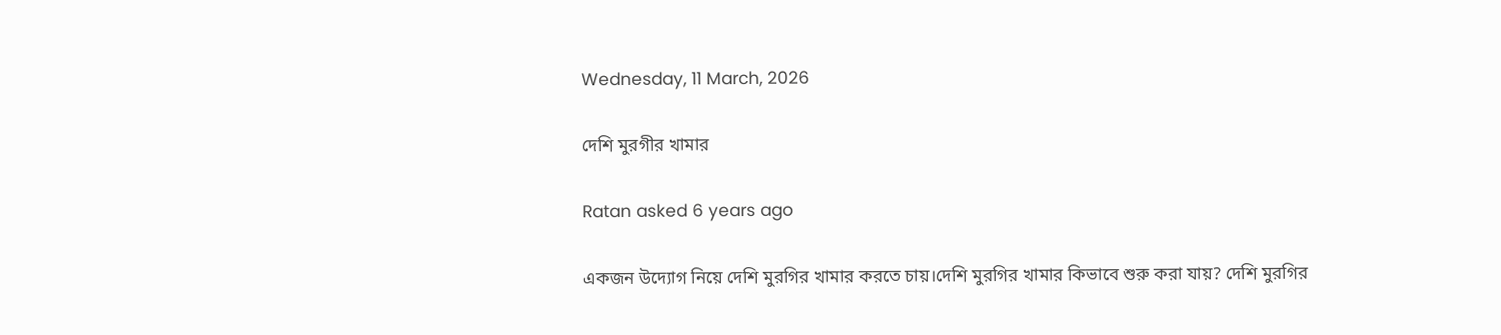Wednesday, 11 March, 2026

দেশি মুরগীর খামার

Ratan asked 6 years ago

একজন উদ্যোগ নিয়ে দেশি মুরগির খামার করতে চায়।দেশি মুরগির খামার কিভাবে শুরু করা যায়? দেশি মুরগির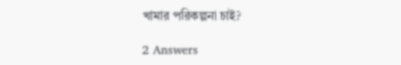খামার পরিকল্পনা চাই?

2 Answers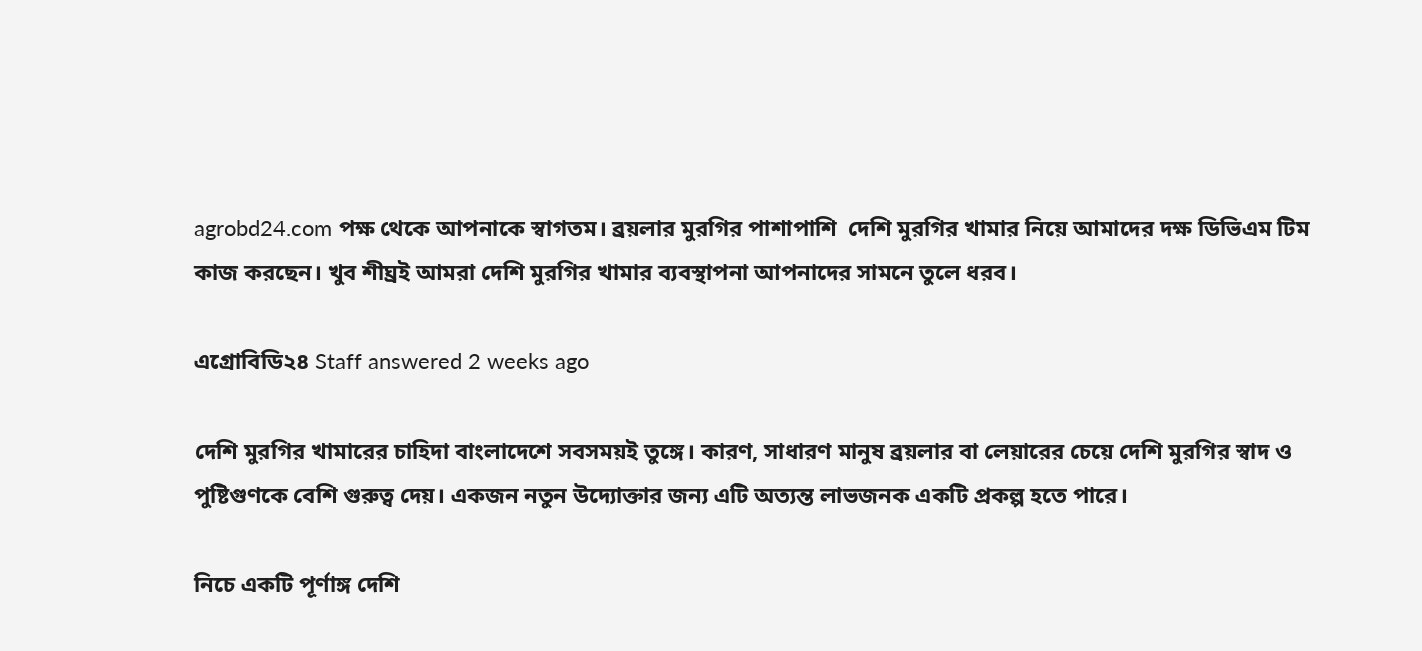agrobd24.com পক্ষ থেকে আপনাকে স্বাগতম। ব্রয়লার মুরগির পাশাপাশি  দেশি মুরগির খামার নিয়ে আমাদের দক্ষ ডিভিএম টিম কাজ করছেন। খুব শীঘ্রই আমরা দেশি মুরগির খামার ব্যবস্থাপনা আপনাদের সামনে তুলে ধরব।

এগ্রোবিডি২৪ Staff answered 2 weeks ago

দেশি মুরগির খামারের চাহিদা বাংলাদেশে সবসময়ই তুঙ্গে। কারণ, সাধারণ মানুষ ব্রয়লার বা লেয়ারের চেয়ে দেশি মুরগির স্বাদ ও পুষ্টিগুণকে বেশি গুরুত্ব দেয়। একজন নতুন উদ্যোক্তার জন্য এটি অত্যন্ত লাভজনক একটি প্রকল্প হতে পারে।

নিচে একটি পূর্ণাঙ্গ দেশি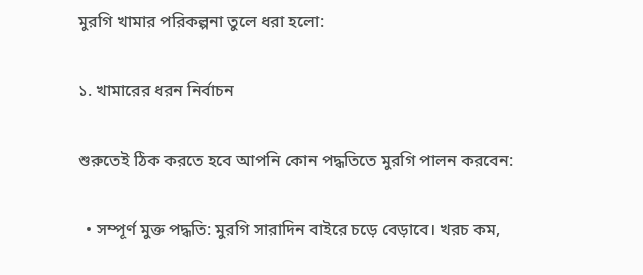মুরগি খামার পরিকল্পনা তুলে ধরা হলো:

১. খামারের ধরন নির্বাচন

শুরুতেই ঠিক করতে হবে আপনি কোন পদ্ধতিতে মুরগি পালন করবেন:

  • সম্পূর্ণ মুক্ত পদ্ধতি: মুরগি সারাদিন বাইরে চড়ে বেড়াবে। খরচ কম,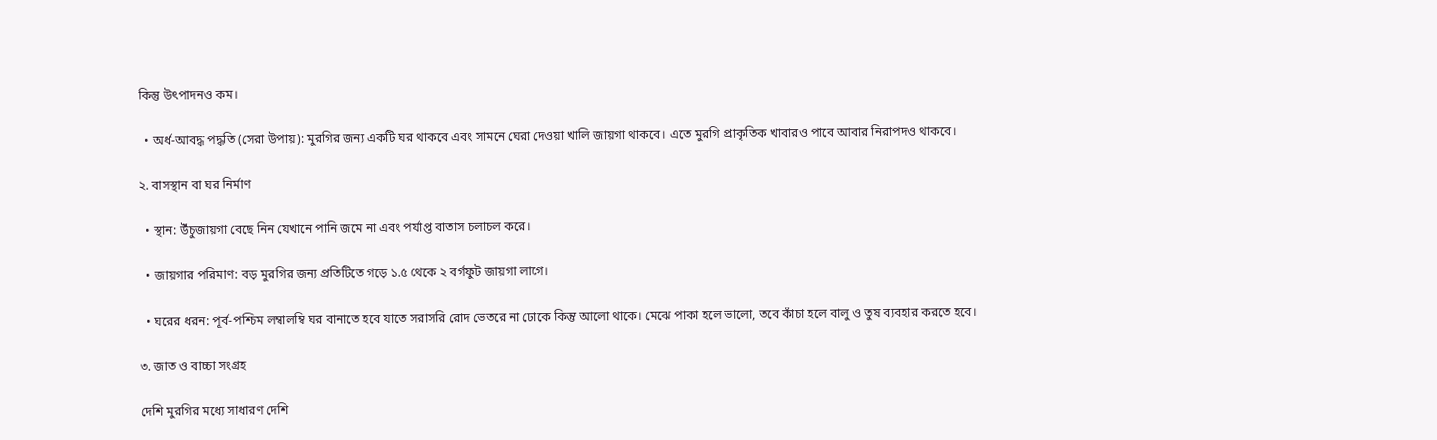কিন্তু উৎপাদনও কম।

  • অর্ধ-আবদ্ধ পদ্ধতি (সেরা উপায়): মুরগির জন্য একটি ঘর থাকবে এবং সামনে ঘেরা দেওয়া খালি জায়গা থাকবে। এতে মুরগি প্রাকৃতিক খাবারও পাবে আবার নিরাপদও থাকবে।

২. বাসস্থান বা ঘর নির্মাণ

  • স্থান: উঁচুজায়গা বেছে নিন যেখানে পানি জমে না এবং পর্যাপ্ত বাতাস চলাচল করে।

  • জায়গার পরিমাণ: বড় মুরগির জন্য প্রতিটিতে গড়ে ১.৫ থেকে ২ বর্গফুট জায়গা লাগে।

  • ঘরের ধরন: পূর্ব-পশ্চিম লম্বালম্বি ঘর বানাতে হবে যাতে সরাসরি রোদ ভেতরে না ঢোকে কিন্তু আলো থাকে। মেঝে পাকা হলে ভালো, তবে কাঁচা হলে বালু ও তুষ ব্যবহার করতে হবে।

৩. জাত ও বাচ্চা সংগ্রহ

দেশি মুরগির মধ্যে সাধারণ দেশি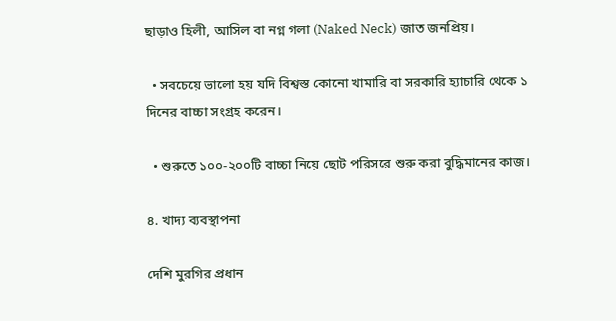ছাড়াও হিলী, আসিল বা নগ্ন গলা (Naked Neck) জাত জনপ্রিয়।

  • সবচেয়ে ভালো হয় যদি বিশ্বস্ত কোনো খামারি বা সরকারি হ্যাচারি থেকে ১ দিনের বাচ্চা সংগ্রহ করেন।

  • শুরুতে ১০০-২০০টি বাচ্চা নিয়ে ছোট পরিসরে শুরু করা বুদ্ধিমানের কাজ।

৪. খাদ্য ব্যবস্থাপনা

দেশি মুরগির প্রধান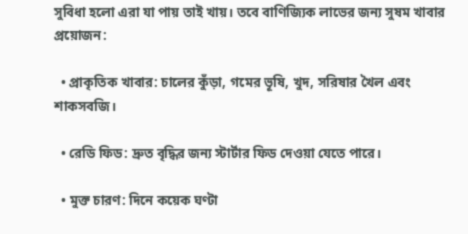সুবিধা হলো এরা যা পায় তাই খায়। তবে বাণিজ্যিক লাভের জন্য সুষম খাবার প্রয়োজন:

  • প্রাকৃতিক খাবার: চালের কুঁড়া, গমের ভূষি, খুদ, সরিষার খৈল এবং শাকসবজি।

  • রেডি ফিড: দ্রুত বৃদ্ধির জন্য স্টার্টার ফিড দেওয়া যেতে পারে।

  • মুক্ত চারণ: দিনে কয়েক ঘণ্টা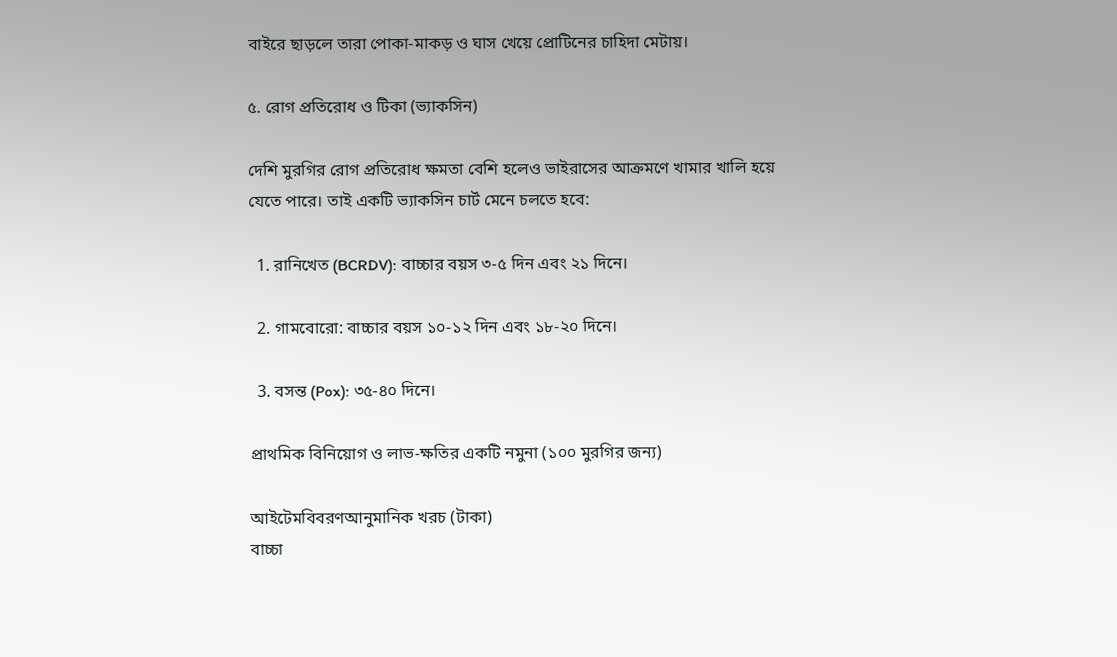বাইরে ছাড়লে তারা পোকা-মাকড় ও ঘাস খেয়ে প্রোটিনের চাহিদা মেটায়।

৫. রোগ প্রতিরোধ ও টিকা (ভ্যাকসিন)

দেশি মুরগির রোগ প্রতিরোধ ক্ষমতা বেশি হলেও ভাইরাসের আক্রমণে খামার খালি হয়ে যেতে পারে। তাই একটি ভ্যাকসিন চার্ট মেনে চলতে হবে:

  1. রানিখেত (BCRDV): বাচ্চার বয়স ৩-৫ দিন এবং ২১ দিনে।

  2. গামবোরো: বাচ্চার বয়স ১০-১২ দিন এবং ১৮-২০ দিনে।

  3. বসন্ত (Pox): ৩৫-৪০ দিনে।

প্রাথমিক বিনিয়োগ ও লাভ-ক্ষতির একটি নমুনা (১০০ মুরগির জন্য)

আইটেমবিবরণআনুমানিক খরচ (টাকা)
বাচ্চা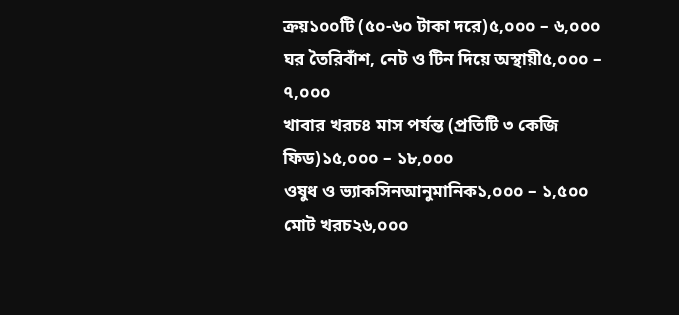ক্রয়১০০টি (৫০-৬০ টাকা দরে)৫,০০০ – ৬,০০০
ঘর তৈরিবাঁশ, নেট ও টিন দিয়ে অস্থায়ী৫,০০০ – ৭,০০০
খাবার খরচ৪ মাস পর্যন্ত (প্রতিটি ৩ কেজি ফিড)১৫,০০০ – ১৮,০০০
ওষুধ ও ভ্যাকসিনআনুমানিক১,০০০ – ১,৫০০
মোট খরচ২৬,০০০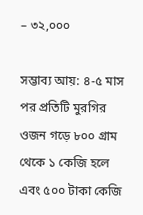– ৩২,০০০

সম্ভাব্য আয়: ৪-৫ মাস পর প্রতিটি মুরগির ওজন গড়ে ৮০০ গ্রাম থেকে ১ কেজি হলে এবং ৫০০ টাকা কেজি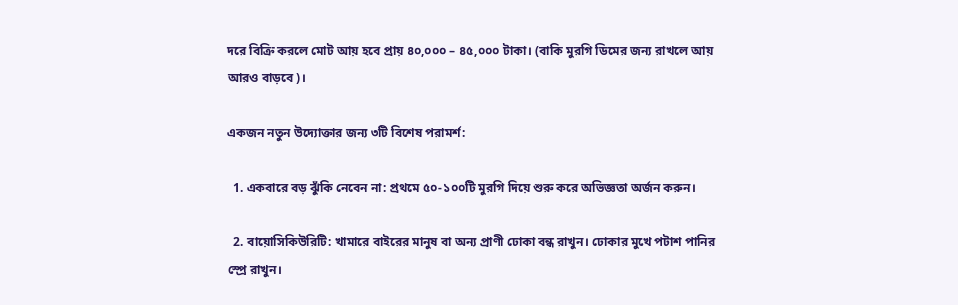দরে বিক্রি করলে মোট আয় হবে প্রায় ৪০,০০০ – ৪৫,০০০ টাকা। (বাকি মুরগি ডিমের জন্য রাখলে আয় আরও বাড়বে)।

একজন নতুন উদ্যোক্তার জন্য ৩টি বিশেষ পরামর্শ:

  1. একবারে বড় ঝুঁকি নেবেন না: প্রথমে ৫০-১০০টি মুরগি দিয়ে শুরু করে অভিজ্ঞতা অর্জন করুন।

  2. বায়োসিকিউরিটি: খামারে বাইরের মানুষ বা অন্য প্রাণী ঢোকা বন্ধ রাখুন। ঢোকার মুখে পটাশ পানির স্প্রে রাখুন।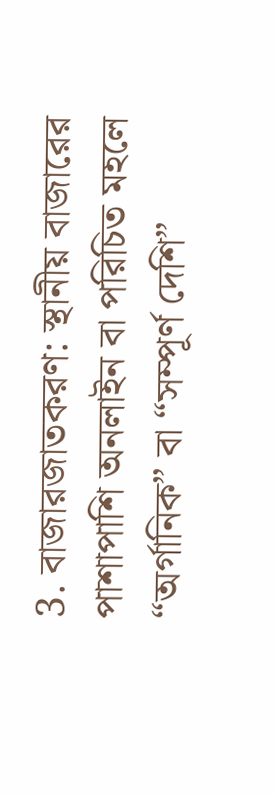3. বাজারজাতকরণ: স্থানীয় বাজারের পাশাপাশি অনলাইন বা পরিচিত মহলে “অর্গানিক” বা “সম্পূর্ণ দেশি”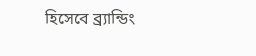হিসেবে ব্র্যান্ডিং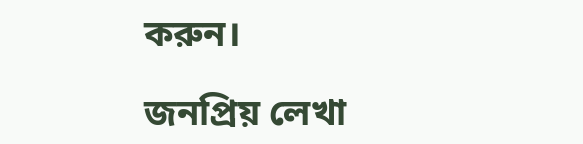করুন।

জনপ্রিয় লেখা